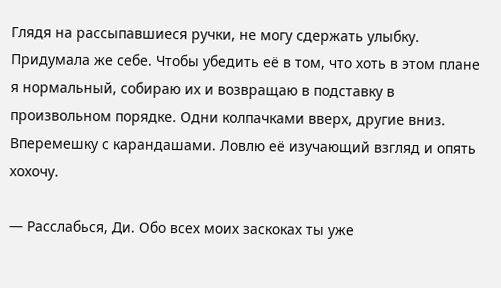Глядя на рассыпавшиеся ручки, не могу сдержать улыбку. Придумала же себе. Чтобы убедить её в том, что хоть в этом плане я нормальный, собираю их и возвращаю в подставку в произвольном порядке. Одни колпачками вверх, другие вниз. Вперемешку с карандашами. Ловлю её изучающий взгляд и опять хохочу.

— Расслабься, Ди. Обо всех моих заскоках ты уже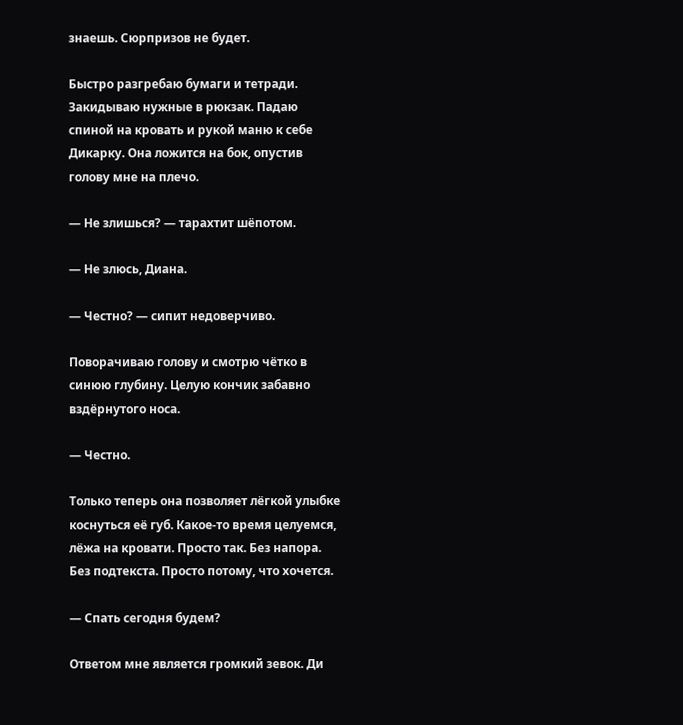знаешь. Сюрпризов не будет.

Быстро разгребаю бумаги и тетради. Закидываю нужные в рюкзак. Падаю спиной на кровать и рукой маню к себе Дикарку. Она ложится на бок, опустив голову мне на плечо.

— Не злишься? — тарахтит шёпотом.

— Не злюсь, Диана.

— Честно? — сипит недоверчиво.

Поворачиваю голову и смотрю чётко в синюю глубину. Целую кончик забавно вздёрнутого носа.

— Честно.

Только теперь она позволяет лёгкой улыбке коснуться её губ. Какое-то время целуемся, лёжа на кровати. Просто так. Без напора. Без подтекста. Просто потому, что хочется.

— Спать сегодня будем?

Ответом мне является громкий зевок. Ди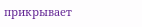прикрывает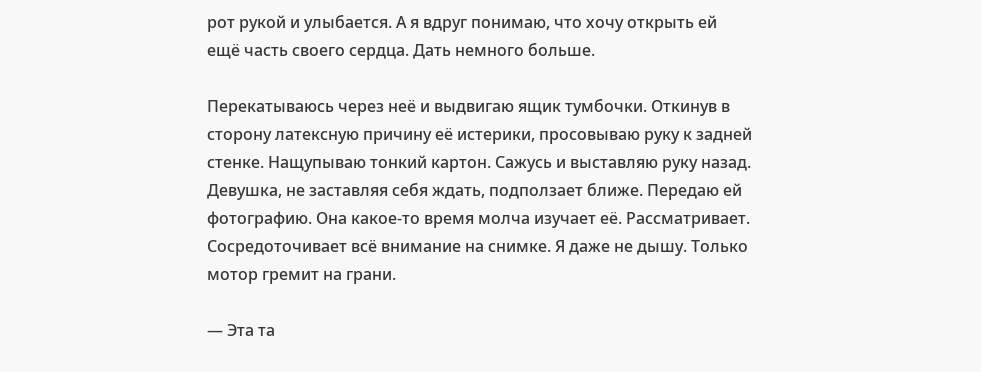рот рукой и улыбается. А я вдруг понимаю, что хочу открыть ей ещё часть своего сердца. Дать немного больше.

Перекатываюсь через неё и выдвигаю ящик тумбочки. Откинув в сторону латексную причину её истерики, просовываю руку к задней стенке. Нащупываю тонкий картон. Сажусь и выставляю руку назад. Девушка, не заставляя себя ждать, подползает ближе. Передаю ей фотографию. Она какое-то время молча изучает её. Рассматривает. Сосредоточивает всё внимание на снимке. Я даже не дышу. Только мотор гремит на грани.

— Эта та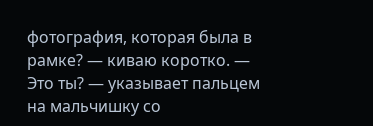фотография, которая была в рамке? — киваю коротко. — Это ты? — указывает пальцем на мальчишку со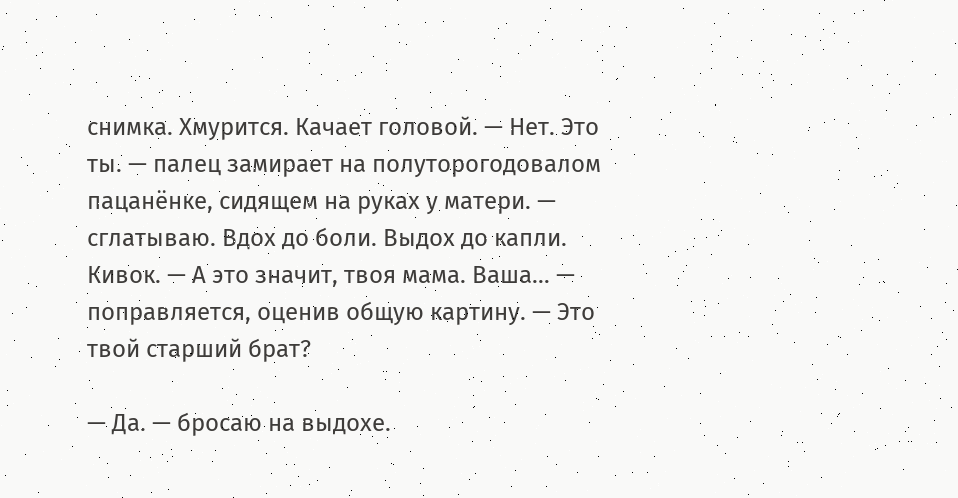снимка. Хмурится. Качает головой. — Нет. Это ты. — палец замирает на полуторогодовалом пацанёнке, сидящем на руках у матери. — сглатываю. Вдох до боли. Выдох до капли. Кивок. — А это значит, твоя мама. Ваша… — поправляется, оценив общую картину. — Это твой старший брат?

— Да. — бросаю на выдохе.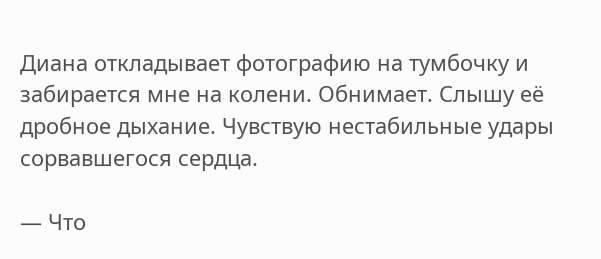Диана откладывает фотографию на тумбочку и забирается мне на колени. Обнимает. Слышу её дробное дыхание. Чувствую нестабильные удары сорвавшегося сердца.

— Что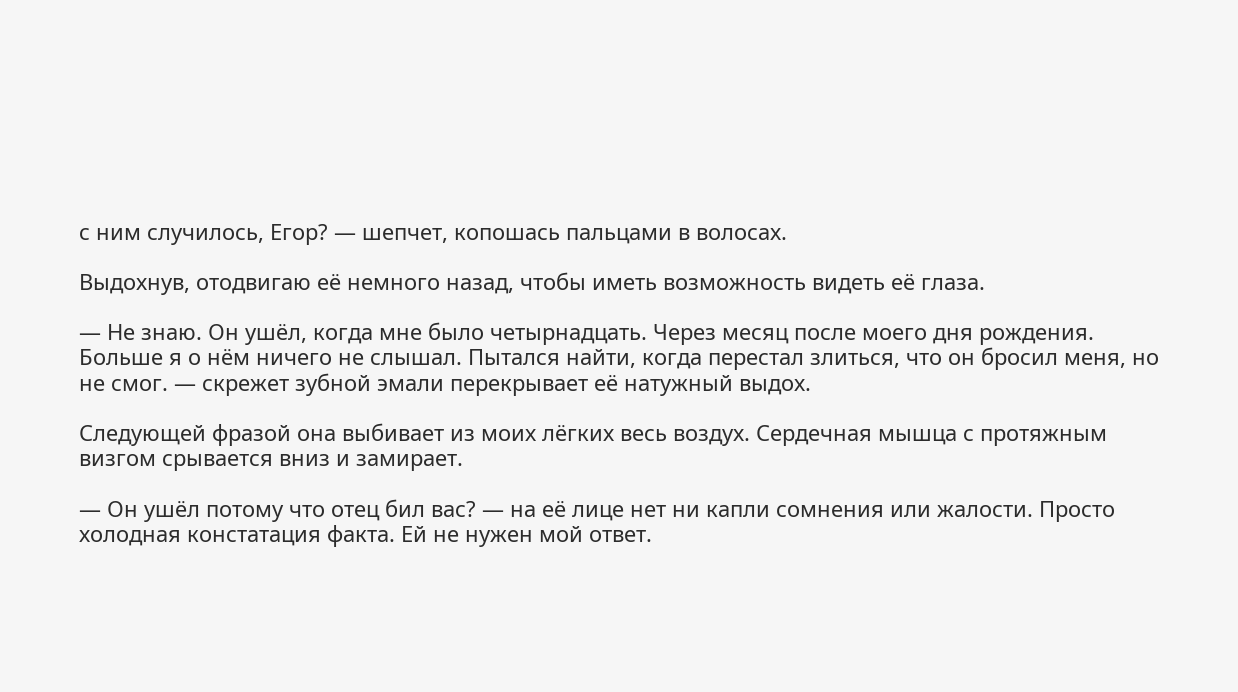с ним случилось, Егор? — шепчет, копошась пальцами в волосах.

Выдохнув, отодвигаю её немного назад, чтобы иметь возможность видеть её глаза.

— Не знаю. Он ушёл, когда мне было четырнадцать. Через месяц после моего дня рождения. Больше я о нём ничего не слышал. Пытался найти, когда перестал злиться, что он бросил меня, но не смог. — скрежет зубной эмали перекрывает её натужный выдох.

Следующей фразой она выбивает из моих лёгких весь воздух. Сердечная мышца с протяжным визгом срывается вниз и замирает.

— Он ушёл потому что отец бил вас? — на её лице нет ни капли сомнения или жалости. Просто холодная констатация факта. Ей не нужен мой ответ.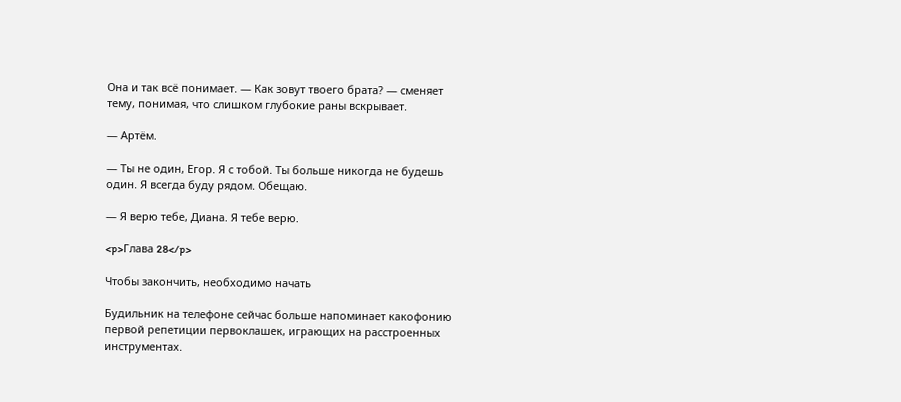Она и так всё понимает. — Как зовут твоего брата? — сменяет тему, понимая, что слишком глубокие раны вскрывает.

— Артём.

— Ты не один, Егор. Я с тобой. Ты больше никогда не будешь один. Я всегда буду рядом. Обещаю.

— Я верю тебе, Диана. Я тебе верю.

<p>Глава 28</p>

Чтобы закончить, необходимо начать

Будильник на телефоне сейчас больше напоминает какофонию первой репетиции первоклашек, играющих на расстроенных инструментах.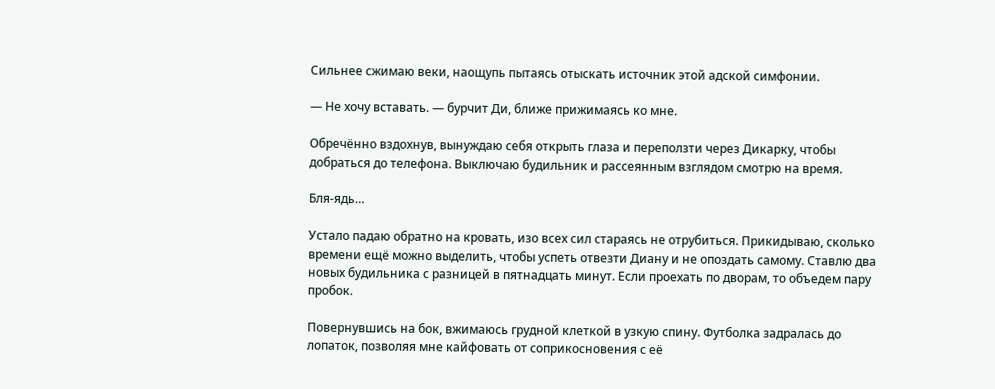Сильнее сжимаю веки, наощупь пытаясь отыскать источник этой адской симфонии.

— Не хочу вставать. — бурчит Ди, ближе прижимаясь ко мне.

Обречённо вздохнув, вынуждаю себя открыть глаза и переползти через Дикарку, чтобы добраться до телефона. Выключаю будильник и рассеянным взглядом смотрю на время.

Бля-ядь…

Устало падаю обратно на кровать, изо всех сил стараясь не отрубиться. Прикидываю, сколько времени ещё можно выделить, чтобы успеть отвезти Диану и не опоздать самому. Ставлю два новых будильника с разницей в пятнадцать минут. Если проехать по дворам, то объедем пару пробок.

Повернувшись на бок, вжимаюсь грудной клеткой в узкую спину. Футболка задралась до лопаток, позволяя мне кайфовать от соприкосновения с её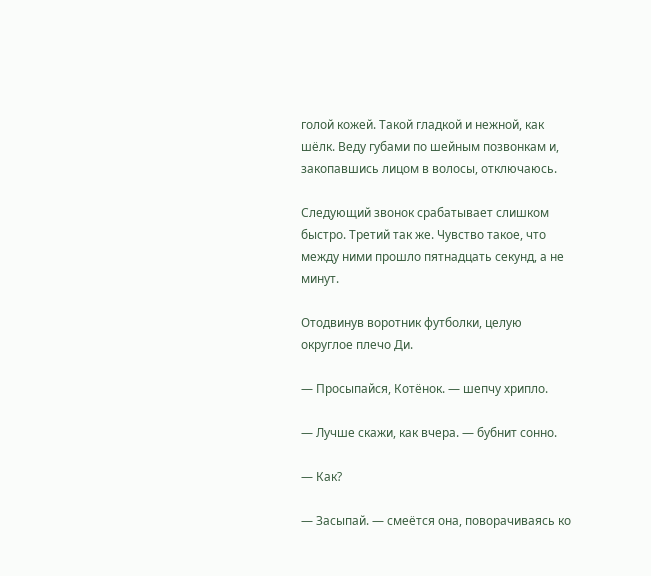голой кожей. Такой гладкой и нежной, как шёлк. Веду губами по шейным позвонкам и, закопавшись лицом в волосы, отключаюсь.

Следующий звонок срабатывает слишком быстро. Третий так же. Чувство такое, что между ними прошло пятнадцать секунд, а не минут.

Отодвинув воротник футболки, целую округлое плечо Ди.

— Просыпайся, Котёнок. — шепчу хрипло.

— Лучше скажи, как вчера. — бубнит сонно.

— Как?

— Засыпай. — смеётся она, поворачиваясь ко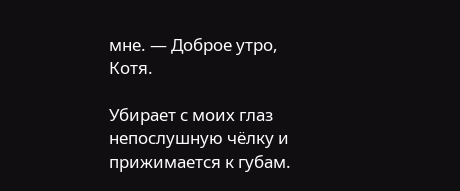мне. — Доброе утро, Котя.

Убирает с моих глаз непослушную чёлку и прижимается к губам.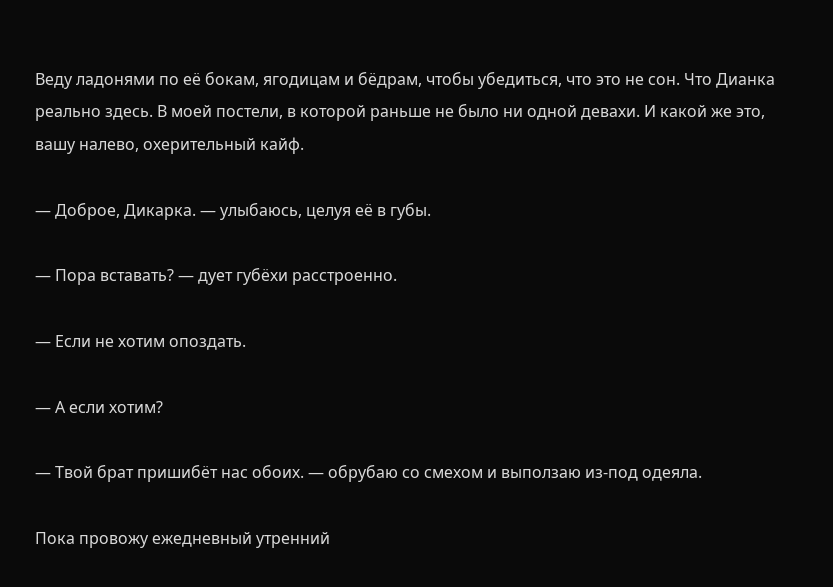Веду ладонями по её бокам, ягодицам и бёдрам, чтобы убедиться, что это не сон. Что Дианка реально здесь. В моей постели, в которой раньше не было ни одной девахи. И какой же это, вашу налево, охерительный кайф.

— Доброе, Дикарка. — улыбаюсь, целуя её в губы.

— Пора вставать? — дует губёхи расстроенно.

— Если не хотим опоздать.

— А если хотим?

— Твой брат пришибёт нас обоих. — обрубаю со смехом и выползаю из-под одеяла.

Пока провожу ежедневный утренний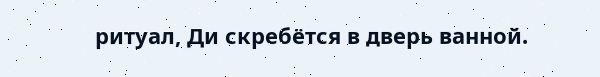ритуал, Ди скребётся в дверь ванной.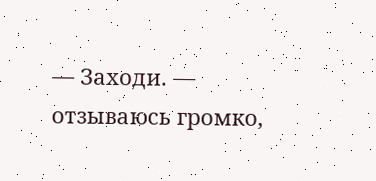— Заходи. — отзываюсь громко,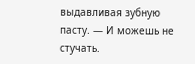выдавливая зубную пасту. — И можешь не стучать.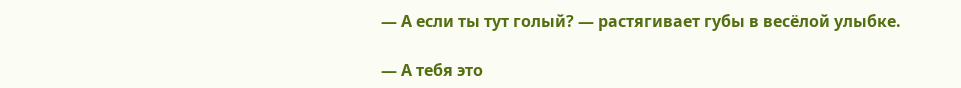— А если ты тут голый? — растягивает губы в весёлой улыбке.

— А тебя это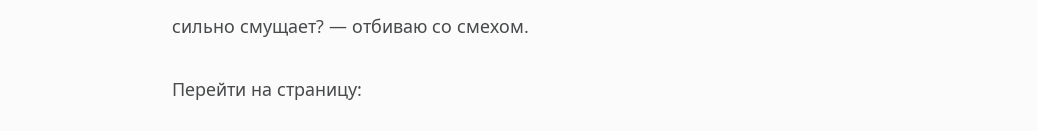сильно смущает? — отбиваю со смехом.

Перейти на страницу: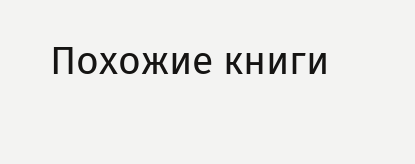Похожие книги